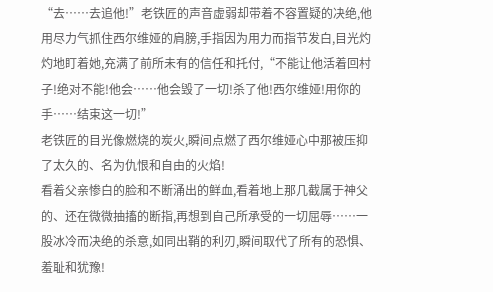“去……去追他!”老铁匠的声音虚弱却带着不容置疑的决绝,他用尽力气抓住西尔维娅的肩膀,手指因为用力而指节发白,目光灼灼地盯着她,充满了前所未有的信任和托付,“不能让他活着回村子!绝对不能!他会……他会毁了一切!杀了他!西尔维娅!用你的手……结束这一切!”
老铁匠的目光像燃烧的炭火,瞬间点燃了西尔维娅心中那被压抑了太久的、名为仇恨和自由的火焰!
看着父亲惨白的脸和不断涌出的鲜血,看着地上那几截属于神父的、还在微微抽搐的断指,再想到自己所承受的一切屈辱……一股冰冷而决绝的杀意,如同出鞘的利刃,瞬间取代了所有的恐惧、羞耻和犹豫!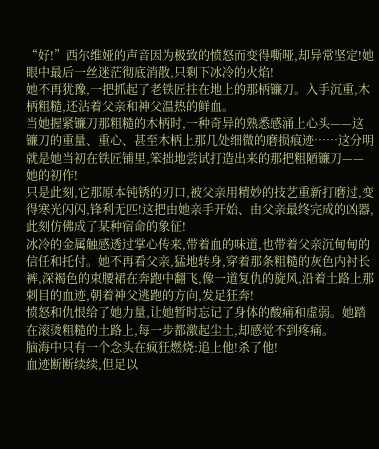“好!”西尔维娅的声音因为极致的愤怒而变得嘶哑,却异常坚定!她眼中最后一丝迷茫彻底消散,只剩下冰冷的火焰!
她不再犹豫,一把抓起了老铁匠拄在地上的那柄镰刀。入手沉重,木柄粗糙,还沾着父亲和神父温热的鲜血。
当她握紧镰刀那粗糙的木柄时,一种奇异的熟悉感涌上心头——这镰刀的重量、重心、甚至木柄上那几处细微的磨损痕迹……这分明就是她当初在铁匠铺里,笨拙地尝试打造出来的那把粗陋镰刀——她的初作!
只是此刻,它那原本钝锈的刃口,被父亲用精妙的技艺重新打磨过,变得寒光闪闪,锋利无匹!这把由她亲手开始、由父亲最终完成的凶器,此刻仿佛成了某种宿命的象征!
冰冷的金属触感透过掌心传来,带着血的味道,也带着父亲沉甸甸的信任和托付。她不再看父亲,猛地转身,穿着那条粗糙的灰色内衬长裤,深褐色的束腰裙在奔跑中翻飞,像一道复仇的旋风,沿着土路上那刺目的血迹,朝着神父逃跑的方向,发足狂奔!
愤怒和仇恨给了她力量,让她暂时忘记了身体的酸痛和虚弱。她踏在滚烫粗糙的土路上,每一步都激起尘土,却感觉不到疼痛。
脑海中只有一个念头在疯狂燃烧:追上他!杀了他!
血迹断断续续,但足以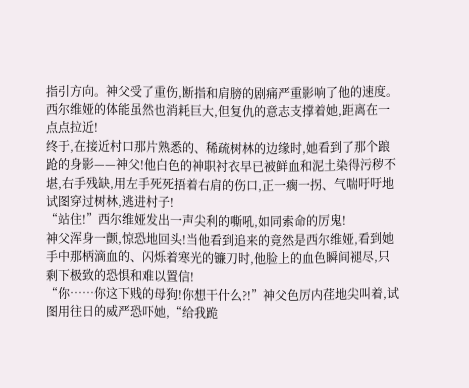指引方向。神父受了重伤,断指和肩膀的剧痛严重影响了他的速度。西尔维娅的体能虽然也消耗巨大,但复仇的意志支撑着她,距离在一点点拉近!
终于,在接近村口那片熟悉的、稀疏树林的边缘时,她看到了那个踉跄的身影——神父!他白色的神职衬衣早已被鲜血和泥土染得污秽不堪,右手残缺,用左手死死捂着右肩的伤口,正一瘸一拐、气喘吁吁地试图穿过树林,逃进村子!
“站住!”西尔维娅发出一声尖利的嘶吼,如同索命的厉鬼!
神父浑身一颤,惊恐地回头!当他看到追来的竟然是西尔维娅,看到她手中那柄滴血的、闪烁着寒光的镰刀时,他脸上的血色瞬间褪尽,只剩下极致的恐惧和难以置信!
“你……你这下贱的母狗!你想干什么?!”神父色厉内荏地尖叫着,试图用往日的威严恐吓她,“给我跪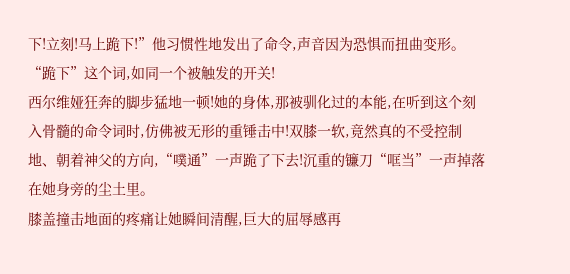下!立刻!马上跪下!”他习惯性地发出了命令,声音因为恐惧而扭曲变形。
“跪下”这个词,如同一个被触发的开关!
西尔维娅狂奔的脚步猛地一顿!她的身体,那被驯化过的本能,在听到这个刻入骨髓的命令词时,仿佛被无形的重锤击中!双膝一软,竟然真的不受控制地、朝着神父的方向,“噗通”一声跪了下去!沉重的镰刀“哐当”一声掉落在她身旁的尘土里。
膝盖撞击地面的疼痛让她瞬间清醒,巨大的屈辱感再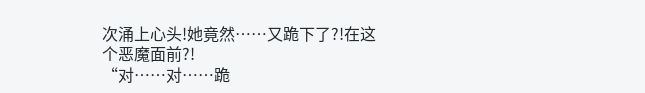次涌上心头!她竟然……又跪下了?!在这个恶魔面前?!
“对……对……跪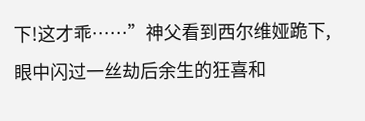下!这才乖……”神父看到西尔维娅跪下,眼中闪过一丝劫后余生的狂喜和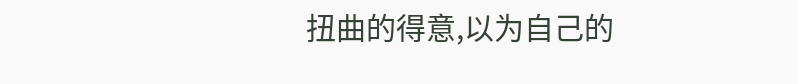扭曲的得意,以为自己的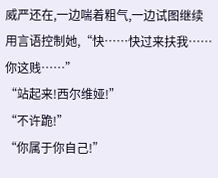威严还在,一边喘着粗气,一边试图继续用言语控制她,“快……快过来扶我……你这贱……”
“站起来!西尔维娅!”
“不许跪!”
“你属于你自己!”